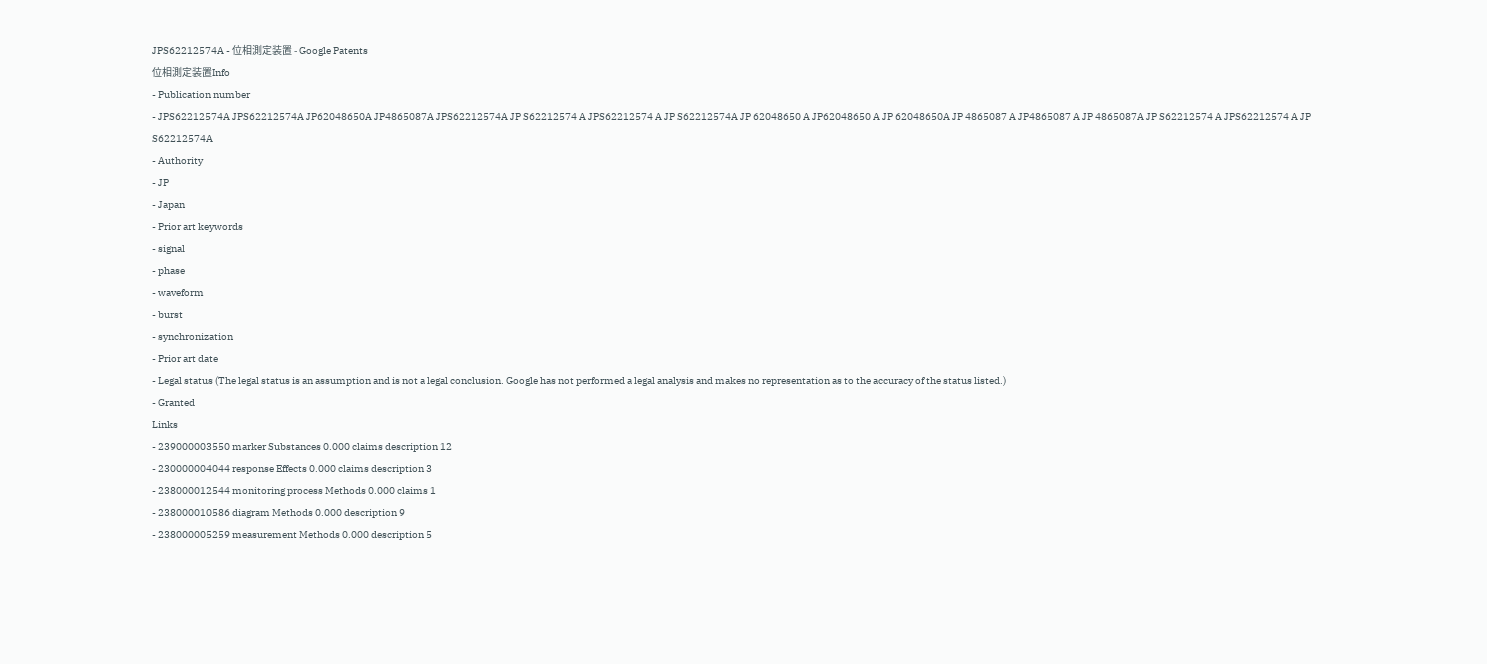JPS62212574A - 位相測定装置 - Google Patents
位相測定装置Info
- Publication number
- JPS62212574A JPS62212574A JP62048650A JP4865087A JPS62212574A JP S62212574 A JPS62212574 A JP S62212574A JP 62048650 A JP62048650 A JP 62048650A JP 4865087 A JP4865087 A JP 4865087A JP S62212574 A JPS62212574 A JP S62212574A
- Authority
- JP
- Japan
- Prior art keywords
- signal
- phase
- waveform
- burst
- synchronization
- Prior art date
- Legal status (The legal status is an assumption and is not a legal conclusion. Google has not performed a legal analysis and makes no representation as to the accuracy of the status listed.)
- Granted
Links
- 239000003550 marker Substances 0.000 claims description 12
- 230000004044 response Effects 0.000 claims description 3
- 238000012544 monitoring process Methods 0.000 claims 1
- 238000010586 diagram Methods 0.000 description 9
- 238000005259 measurement Methods 0.000 description 5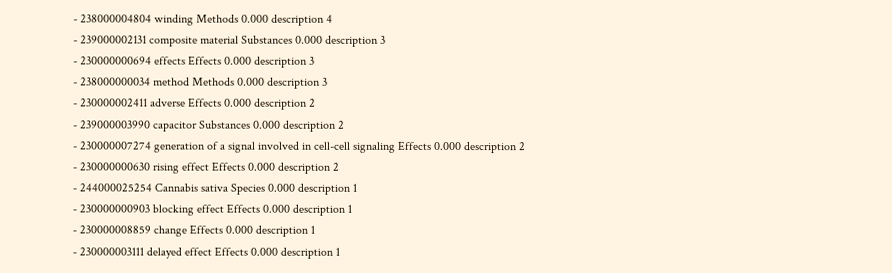- 238000004804 winding Methods 0.000 description 4
- 239000002131 composite material Substances 0.000 description 3
- 230000000694 effects Effects 0.000 description 3
- 238000000034 method Methods 0.000 description 3
- 230000002411 adverse Effects 0.000 description 2
- 239000003990 capacitor Substances 0.000 description 2
- 230000007274 generation of a signal involved in cell-cell signaling Effects 0.000 description 2
- 230000000630 rising effect Effects 0.000 description 2
- 244000025254 Cannabis sativa Species 0.000 description 1
- 230000000903 blocking effect Effects 0.000 description 1
- 230000008859 change Effects 0.000 description 1
- 230000003111 delayed effect Effects 0.000 description 1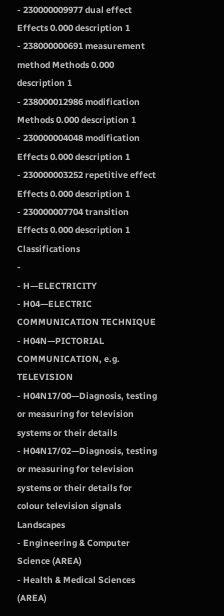- 230000009977 dual effect Effects 0.000 description 1
- 238000000691 measurement method Methods 0.000 description 1
- 238000012986 modification Methods 0.000 description 1
- 230000004048 modification Effects 0.000 description 1
- 230000003252 repetitive effect Effects 0.000 description 1
- 230000007704 transition Effects 0.000 description 1
Classifications
-
- H—ELECTRICITY
- H04—ELECTRIC COMMUNICATION TECHNIQUE
- H04N—PICTORIAL COMMUNICATION, e.g. TELEVISION
- H04N17/00—Diagnosis, testing or measuring for television systems or their details
- H04N17/02—Diagnosis, testing or measuring for television systems or their details for colour television signals
Landscapes
- Engineering & Computer Science (AREA)
- Health & Medical Sciences (AREA)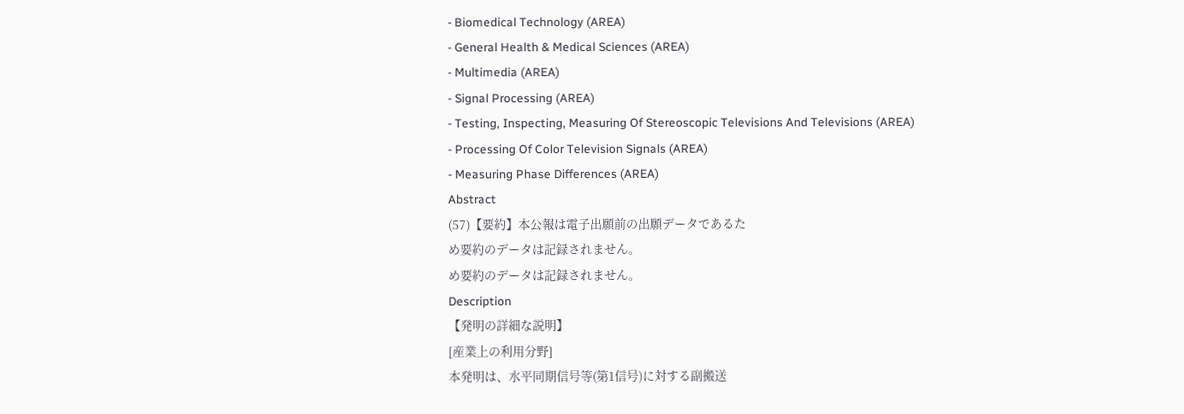- Biomedical Technology (AREA)
- General Health & Medical Sciences (AREA)
- Multimedia (AREA)
- Signal Processing (AREA)
- Testing, Inspecting, Measuring Of Stereoscopic Televisions And Televisions (AREA)
- Processing Of Color Television Signals (AREA)
- Measuring Phase Differences (AREA)
Abstract
(57)【要約】本公報は電子出願前の出願データであるた
め要約のデータは記録されません。
め要約のデータは記録されません。
Description
【発明の詳細な説明】
[産業上の利用分野]
本発明は、水平同期信号等(第1信号)に対する副搬送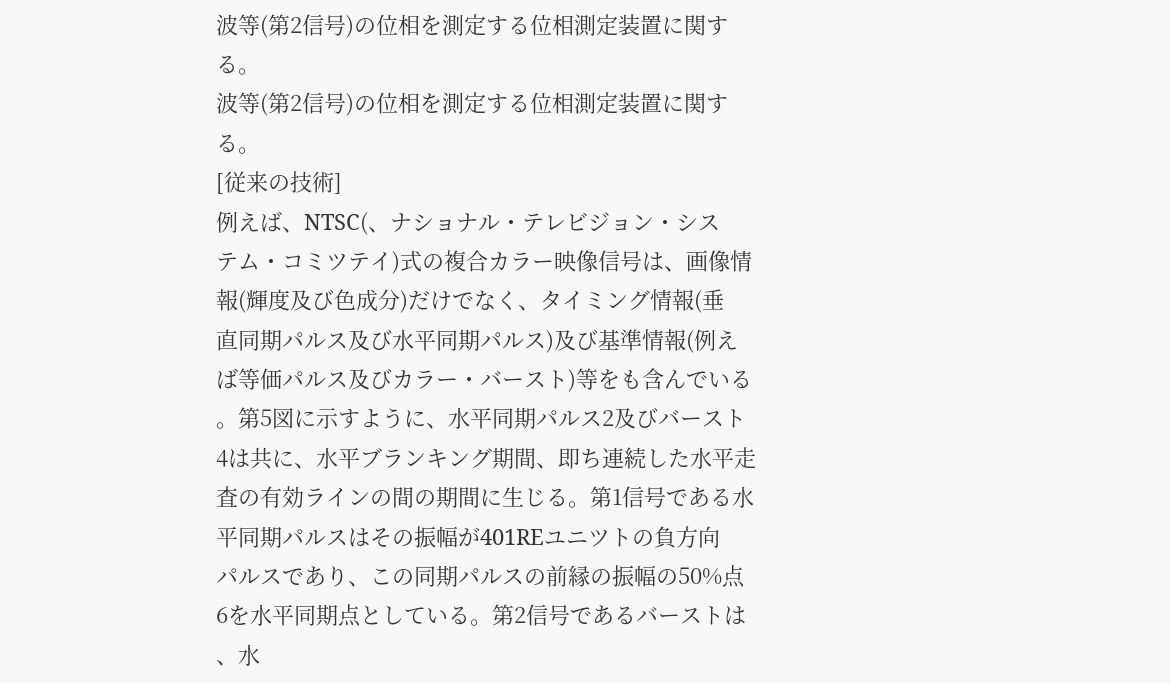波等(第2信号)の位相を測定する位相測定装置に関す
る。
波等(第2信号)の位相を測定する位相測定装置に関す
る。
[従来の技術]
例えば、NTSC(、ナショナル・テレビジョン・シス
テム・コミツテイ)式の複合カラー映像信号は、画像情
報(輝度及び色成分)だけでなく、タイミング情報(垂
直同期パルス及び水平同期パルス)及び基準情報(例え
ば等価パルス及びカラー・バースト)等をも含んでいる
。第5図に示すように、水平同期パルス2及びバースト
4は共に、水平ブランキング期間、即ち連続した水平走
査の有効ラインの間の期間に生じる。第1信号である水
平同期パルスはその振幅が401REユニツトの負方向
パルスであり、この同期パルスの前縁の振幅の50%点
6を水平同期点としている。第2信号であるバーストは
、水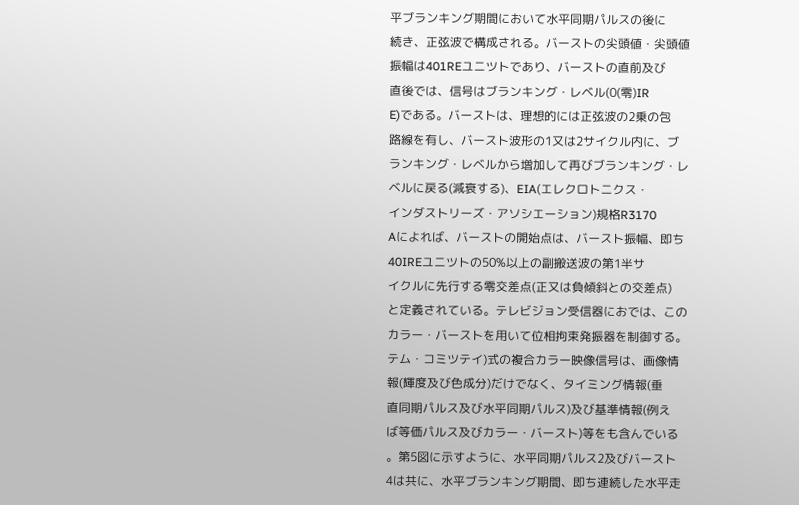平ブランキング期間において水平同期パルスの後に
続き、正弦波で構成される。バーストの尖頭値・尖頭値
振幅は401REユニツトであり、バーストの直前及び
直後では、信号はブランキング・レベル(0(零)IR
E)である。バーストは、理想的には正弦波の2乗の包
路線を有し、バースト波形の1又は2サイクル内に、ブ
ランキング・レベルから増加して再びブランキング・レ
ベルに戻る(減衰する)、EIA(エレクロトニクス・
インダストリーズ・アソシエーション)規格R3170
Aによれば、バーストの開始点は、バースト振幅、即ち
40IREユニツトの50%以上の副搬送波の第1半サ
イクルに先行する零交差点(正又は負傾斜との交差点)
と定義されている。テレビジョン受信器におでは、この
カラー・バーストを用いて位相拘束発振器を制御する。
テム・コミツテイ)式の複合カラー映像信号は、画像情
報(輝度及び色成分)だけでなく、タイミング情報(垂
直同期パルス及び水平同期パルス)及び基準情報(例え
ば等価パルス及びカラー・バースト)等をも含んでいる
。第5図に示すように、水平同期パルス2及びバースト
4は共に、水平ブランキング期間、即ち連続した水平走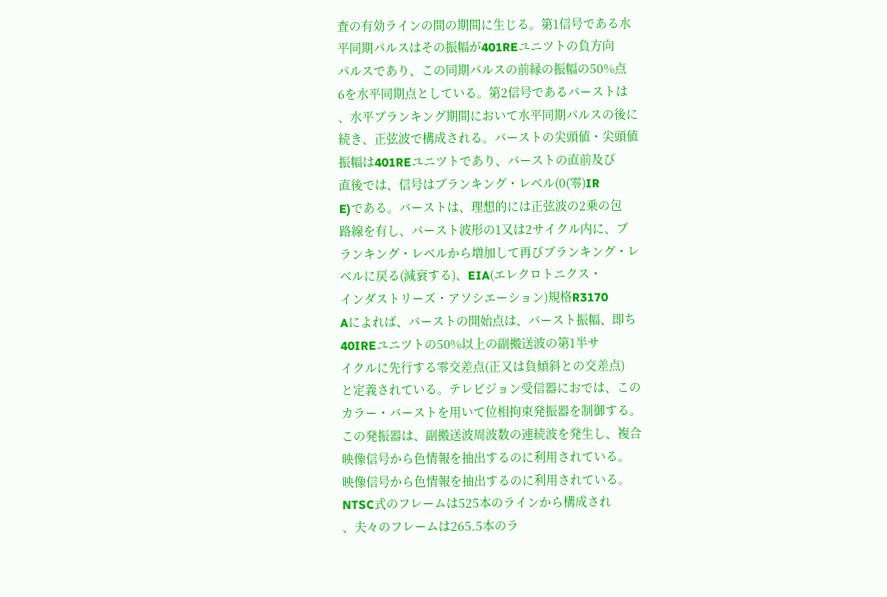査の有効ラインの間の期間に生じる。第1信号である水
平同期パルスはその振幅が401REユニツトの負方向
パルスであり、この同期パルスの前縁の振幅の50%点
6を水平同期点としている。第2信号であるバーストは
、水平ブランキング期間において水平同期パルスの後に
続き、正弦波で構成される。バーストの尖頭値・尖頭値
振幅は401REユニツトであり、バーストの直前及び
直後では、信号はブランキング・レベル(0(零)IR
E)である。バーストは、理想的には正弦波の2乗の包
路線を有し、バースト波形の1又は2サイクル内に、ブ
ランキング・レベルから増加して再びブランキング・レ
ベルに戻る(減衰する)、EIA(エレクロトニクス・
インダストリーズ・アソシエーション)規格R3170
Aによれば、バーストの開始点は、バースト振幅、即ち
40IREユニツトの50%以上の副搬送波の第1半サ
イクルに先行する零交差点(正又は負傾斜との交差点)
と定義されている。テレビジョン受信器におでは、この
カラー・バーストを用いて位相拘束発振器を制御する。
この発振器は、副搬送波周波数の連続波を発生し、複合
映像信号から色情報を抽出するのに利用されている。
映像信号から色情報を抽出するのに利用されている。
NTSC式のフレームは525本のラインから構成され
、夫々のフレームは265.5本のラ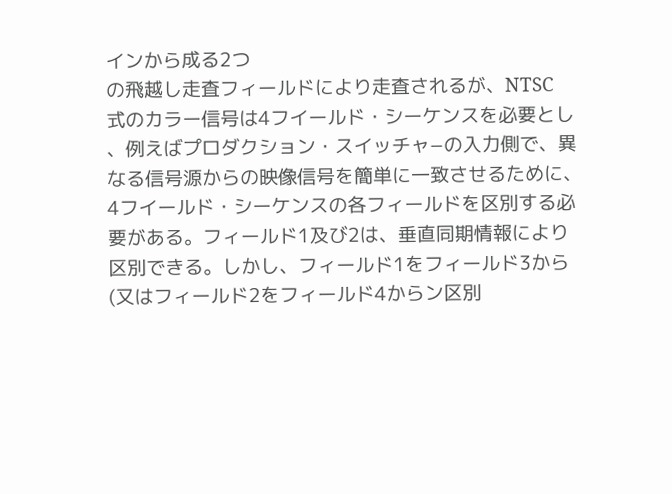インから成る2つ
の飛越し走査フィールドにより走査されるが、NTSC
式のカラー信号は4フイールド・シーケンスを必要とし
、例えばプロダクション・スイッチャ−の入力側で、異
なる信号源からの映像信号を簡単に一致させるために、
4フイールド・シーケンスの各フィールドを区別する必
要がある。フィールド1及び2は、垂直同期情報により
区別できる。しかし、フィールド1をフィールド3から
(又はフィールド2をフィールド4からン区別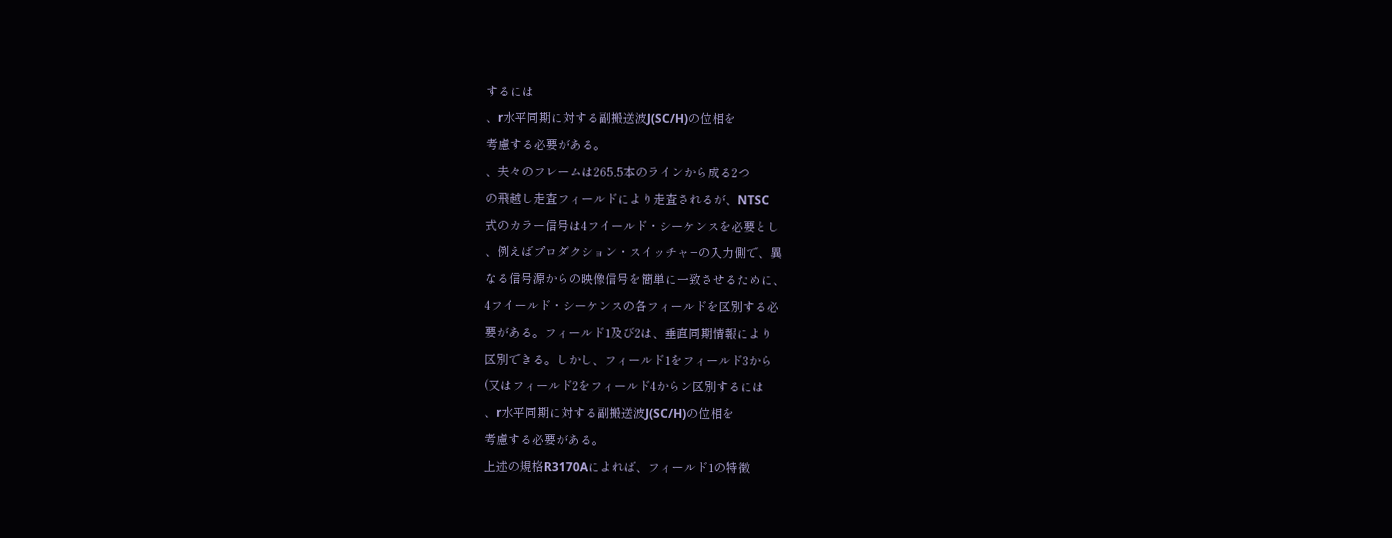するには
、r水平同期に対する副搬送波J(SC/H)の位相を
考慮する必要がある。
、夫々のフレームは265.5本のラインから成る2つ
の飛越し走査フィールドにより走査されるが、NTSC
式のカラー信号は4フイールド・シーケンスを必要とし
、例えばプロダクション・スイッチャ−の入力側で、異
なる信号源からの映像信号を簡単に一致させるために、
4フイールド・シーケンスの各フィールドを区別する必
要がある。フィールド1及び2は、垂直同期情報により
区別できる。しかし、フィールド1をフィールド3から
(又はフィールド2をフィールド4からン区別するには
、r水平同期に対する副搬送波J(SC/H)の位相を
考慮する必要がある。
上述の規格R3170Aによれば、フィールド1の特徴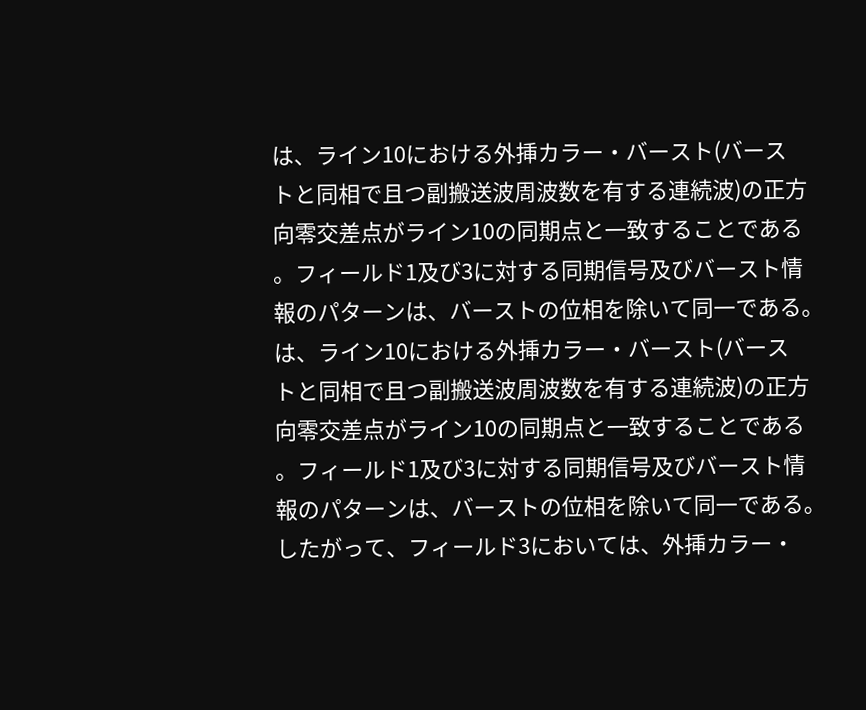は、ライン10における外挿カラー・バースト(バース
トと同相で且つ副搬送波周波数を有する連続波)の正方
向零交差点がライン10の同期点と一致することである
。フィールド1及び3に対する同期信号及びバースト情
報のパターンは、バーストの位相を除いて同一である。
は、ライン10における外挿カラー・バースト(バース
トと同相で且つ副搬送波周波数を有する連続波)の正方
向零交差点がライン10の同期点と一致することである
。フィールド1及び3に対する同期信号及びバースト情
報のパターンは、バーストの位相を除いて同一である。
したがって、フィールド3においては、外挿カラー・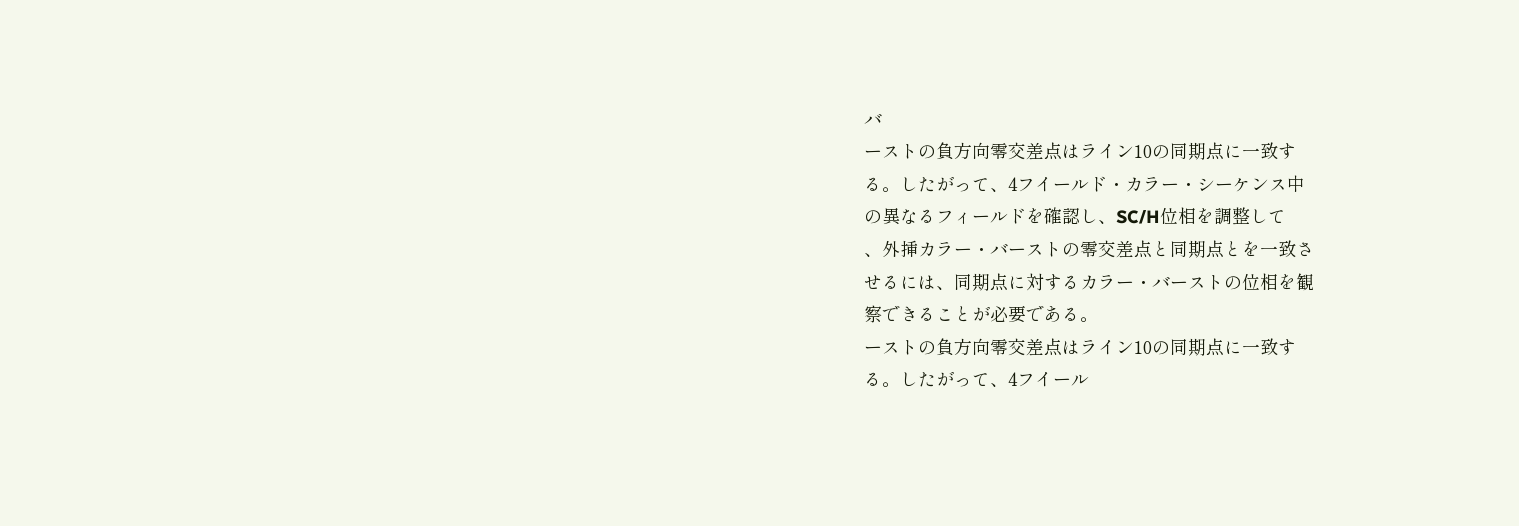バ
ーストの負方向零交差点はライン10の同期点に一致す
る。したがって、4フイールド・カラー・シーケンス中
の異なるフィールドを確認し、SC/H位相を調整して
、外挿カラー・バーストの零交差点と同期点とを一致さ
せるには、同期点に対するカラー・バーストの位相を観
察できることが必要である。
ーストの負方向零交差点はライン10の同期点に一致す
る。したがって、4フイール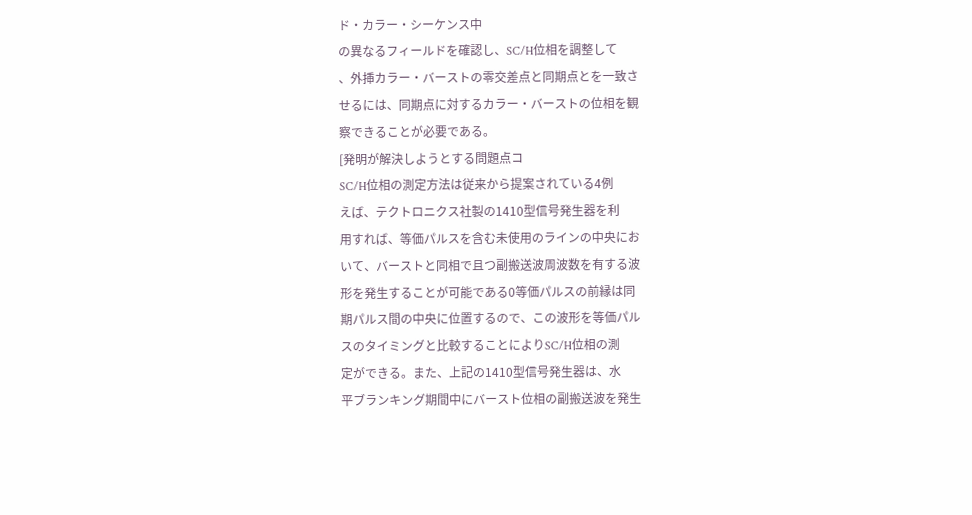ド・カラー・シーケンス中
の異なるフィールドを確認し、SC/H位相を調整して
、外挿カラー・バーストの零交差点と同期点とを一致さ
せるには、同期点に対するカラー・バーストの位相を観
察できることが必要である。
[発明が解決しようとする問題点コ
SC/H位相の測定方法は従来から提案されている4例
えば、テクトロニクス社製の1410型信号発生器を利
用すれば、等価パルスを含む未使用のラインの中央にお
いて、バーストと同相で且つ副搬送波周波数を有する波
形を発生することが可能である0等価パルスの前縁は同
期パルス間の中央に位置するので、この波形を等価パル
スのタイミングと比較することによりSC/H位相の測
定ができる。また、上記の1410型信号発生器は、水
平ブランキング期間中にバースト位相の副搬送波を発生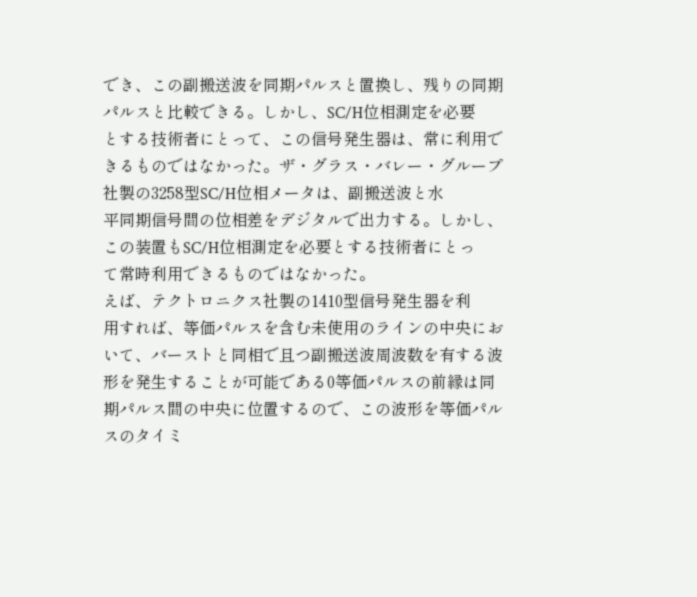でき、この副搬送波を同期パルスと置換し、残りの同期
パルスと比較できる。しかし、SC/H位相測定を必要
とする技術者にとって、この信号発生器は、常に利用で
きるものではなかった。ザ・グラス・バレー・グループ
社製の3258型SC/H位相メータは、副搬送波と水
平同期信号間の位相差をデジタルで出力する。しかし、
この装置もSC/H位相測定を必要とする技術者にとっ
て常時利用できるものではなかった。
えば、テクトロニクス社製の1410型信号発生器を利
用すれば、等価パルスを含む未使用のラインの中央にお
いて、バーストと同相で且つ副搬送波周波数を有する波
形を発生することが可能である0等価パルスの前縁は同
期パルス間の中央に位置するので、この波形を等価パル
スのタイミ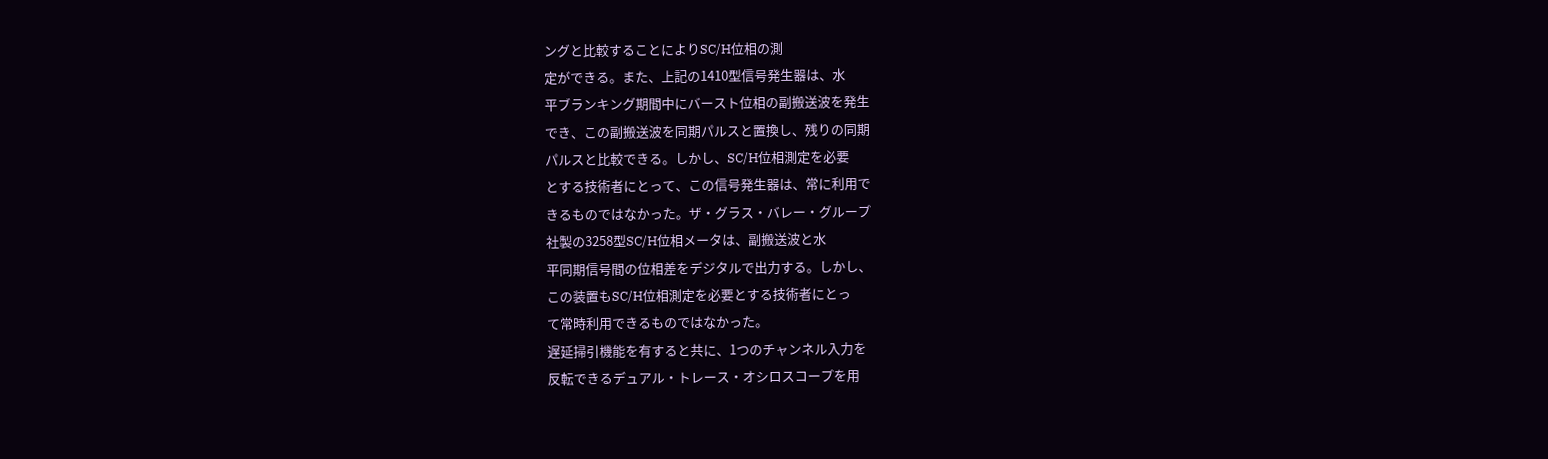ングと比較することによりSC/H位相の測
定ができる。また、上記の1410型信号発生器は、水
平ブランキング期間中にバースト位相の副搬送波を発生
でき、この副搬送波を同期パルスと置換し、残りの同期
パルスと比較できる。しかし、SC/H位相測定を必要
とする技術者にとって、この信号発生器は、常に利用で
きるものではなかった。ザ・グラス・バレー・グループ
社製の3258型SC/H位相メータは、副搬送波と水
平同期信号間の位相差をデジタルで出力する。しかし、
この装置もSC/H位相測定を必要とする技術者にとっ
て常時利用できるものではなかった。
遅延掃引機能を有すると共に、1つのチャンネル入力を
反転できるデュアル・トレース・オシロスコープを用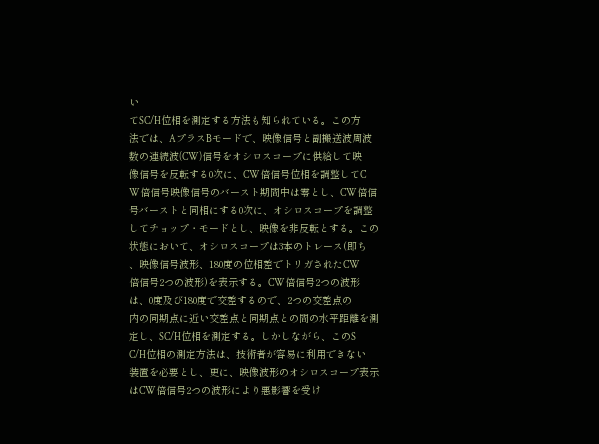い
てSC/H位相を測定する方法も知られている。この方
法では、AプラスBモードで、映像信号と副搬送波周波
数の連続波(CW)信号をオシロスコープに供給して映
像信号を反転する0次に、CW倍信号位相を調整してC
W倍信号映像信号のバースト期間中は零とし、CW倍信
号バーストと同相にする0次に、オシロスコープを調整
してチョップ・モードとし、映像を非反転とする。この
状態において、オシロスコープは3本のトレース(即ち
、映像信号波形、180度の位相差でトリガされたCW
倍信号2つの波形)を表示する。CW倍信号2つの波形
は、0度及び180度で交差するので、2つの交差点の
内の同期点に近い交差点と同期点との間の水平距離を測
定し、SC/H位相を測定する。しかしながら、このS
C/H位相の測定方法は、技術者が容易に利用できない
装置を必要とし、更に、映像波形のオシロスコープ表示
はCW倍信号2つの波形により悪影響を受け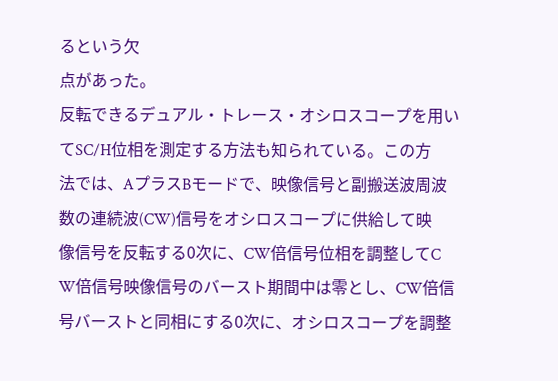るという欠
点があった。
反転できるデュアル・トレース・オシロスコープを用い
てSC/H位相を測定する方法も知られている。この方
法では、AプラスBモードで、映像信号と副搬送波周波
数の連続波(CW)信号をオシロスコープに供給して映
像信号を反転する0次に、CW倍信号位相を調整してC
W倍信号映像信号のバースト期間中は零とし、CW倍信
号バーストと同相にする0次に、オシロスコープを調整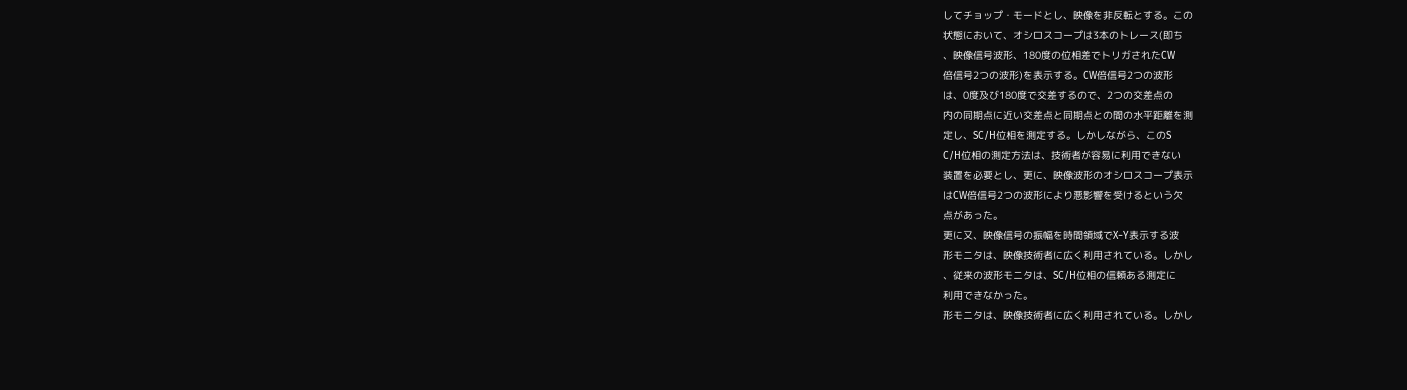してチョップ・モードとし、映像を非反転とする。この
状態において、オシロスコープは3本のトレース(即ち
、映像信号波形、180度の位相差でトリガされたCW
倍信号2つの波形)を表示する。CW倍信号2つの波形
は、0度及び180度で交差するので、2つの交差点の
内の同期点に近い交差点と同期点との間の水平距離を測
定し、SC/H位相を測定する。しかしながら、このS
C/H位相の測定方法は、技術者が容易に利用できない
装置を必要とし、更に、映像波形のオシロスコープ表示
はCW倍信号2つの波形により悪影響を受けるという欠
点があった。
更に又、映像信号の振幅を時間領域でX−Y表示する波
形モニタは、映像技術者に広く利用されている。しかし
、従来の波形モニタは、SC/H位相の信頼ある測定に
利用できなかった。
形モニタは、映像技術者に広く利用されている。しかし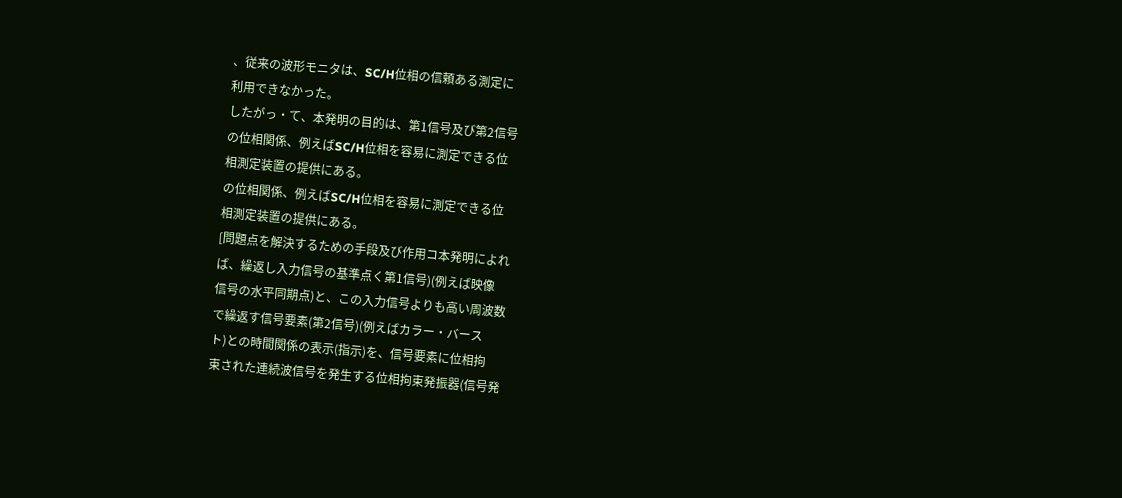、従来の波形モニタは、SC/H位相の信頼ある測定に
利用できなかった。
したがっ・て、本発明の目的は、第1信号及び第2信号
の位相関係、例えばSC/H位相を容易に測定できる位
相測定装置の提供にある。
の位相関係、例えばSC/H位相を容易に測定できる位
相測定装置の提供にある。
[問題点を解決するための手段及び作用コ本発明によれ
ば、繰返し入力信号の基準点く第1信号)(例えば映像
信号の水平同期点)と、この入力信号よりも高い周波数
で繰返す信号要素(第2信号)(例えばカラー・バース
ト)との時間関係の表示(指示)を、信号要素に位相拘
束された連続波信号を発生する位相拘束発振器(信号発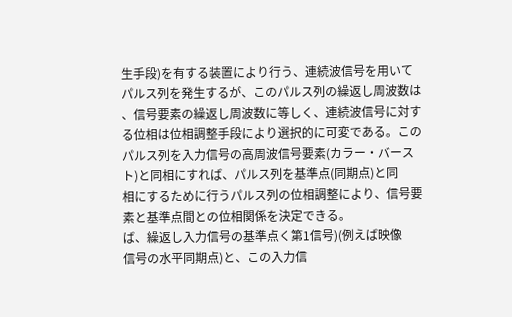生手段)を有する装置により行う、連続波信号を用いて
パルス列を発生するが、このパルス列の繰返し周波数は
、信号要素の繰返し周波数に等しく、連続波信号に対す
る位相は位相調整手段により選択的に可変である。この
パルス列を入力信号の高周波信号要素(カラー・バース
ト)と同相にすれば、パルス列を基準点(同期点)と同
相にするために行うパルス列の位相調整により、信号要
素と基準点間との位相関係を決定できる。
ば、繰返し入力信号の基準点く第1信号)(例えば映像
信号の水平同期点)と、この入力信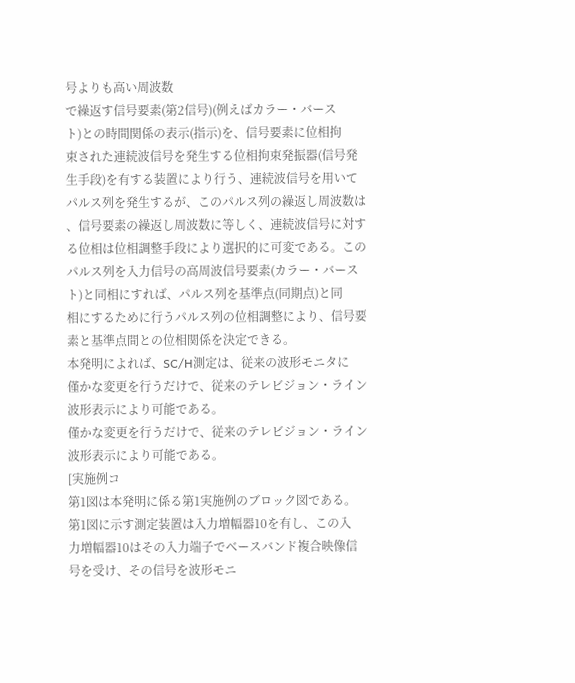号よりも高い周波数
で繰返す信号要素(第2信号)(例えばカラー・バース
ト)との時間関係の表示(指示)を、信号要素に位相拘
束された連続波信号を発生する位相拘束発振器(信号発
生手段)を有する装置により行う、連続波信号を用いて
パルス列を発生するが、このパルス列の繰返し周波数は
、信号要素の繰返し周波数に等しく、連続波信号に対す
る位相は位相調整手段により選択的に可変である。この
パルス列を入力信号の高周波信号要素(カラー・バース
ト)と同相にすれば、パルス列を基準点(同期点)と同
相にするために行うパルス列の位相調整により、信号要
素と基準点間との位相関係を決定できる。
本発明によれば、SC/H測定は、従来の波形モニタに
僅かな変更を行うだけで、従来のテレビジョン・ライン
波形表示により可能である。
僅かな変更を行うだけで、従来のテレビジョン・ライン
波形表示により可能である。
[実施例コ
第1図は本発明に係る第1実施例のブロック図である。
第1図に示す測定装置は入力増幅器10を有し、この入
力増幅器10はその入力端子でベースバンド複合映像信
号を受け、その信号を波形モニ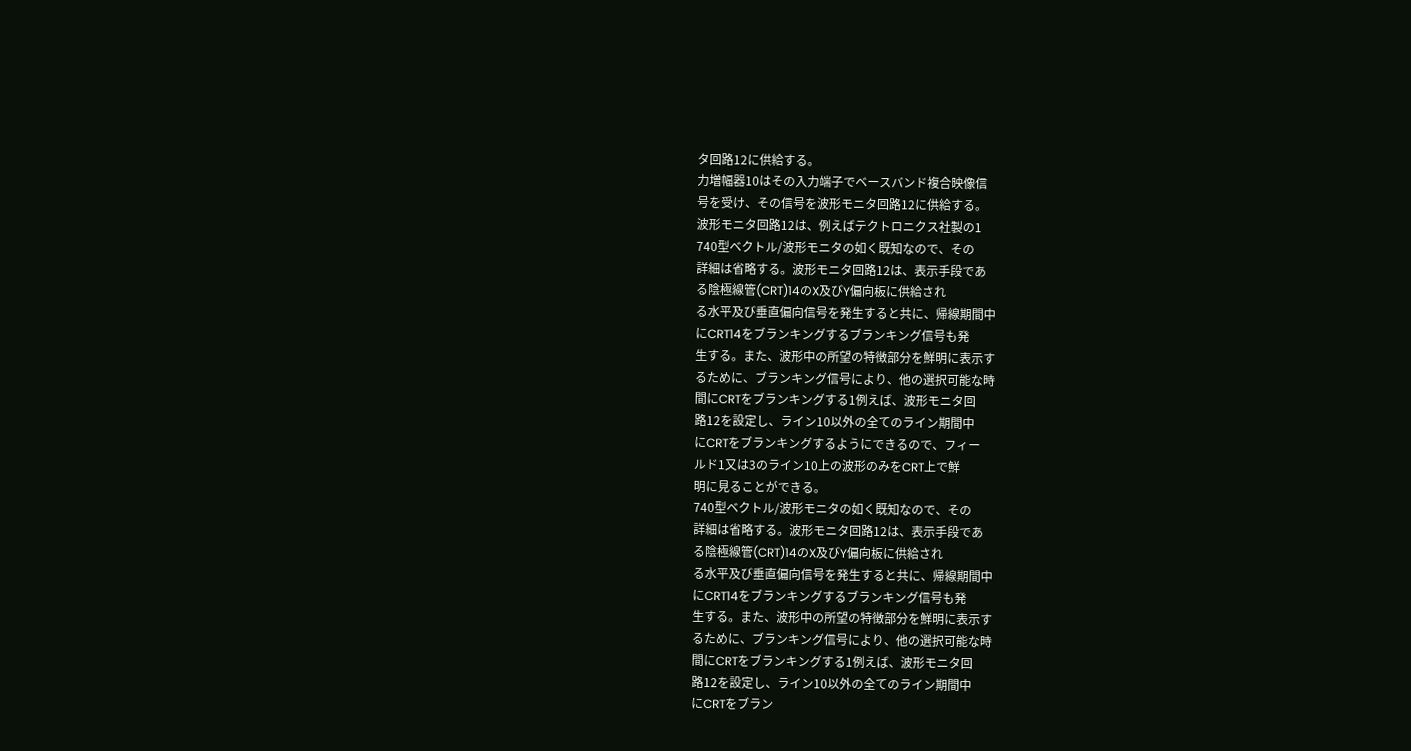タ回路12に供給する。
力増幅器10はその入力端子でベースバンド複合映像信
号を受け、その信号を波形モニタ回路12に供給する。
波形モニタ回路12は、例えばテクトロニクス社製の1
740型ベクトル/波形モニタの如く既知なので、その
詳細は省略する。波形モニタ回路12は、表示手段であ
る陰極線管(CRT)14のX及びY偏向板に供給され
る水平及び垂直偏向信号を発生すると共に、帰線期間中
にCRT14をブランキングするブランキング信号も発
生する。また、波形中の所望の特徴部分を鮮明に表示す
るために、ブランキング信号により、他の選択可能な時
間にCRTをブランキングする1例えば、波形モニタ回
路12を設定し、ライン10以外の全てのライン期間中
にCRTをブランキングするようにできるので、フィー
ルド1又は3のライン10上の波形のみをCRT上で鮮
明に見ることができる。
740型ベクトル/波形モニタの如く既知なので、その
詳細は省略する。波形モニタ回路12は、表示手段であ
る陰極線管(CRT)14のX及びY偏向板に供給され
る水平及び垂直偏向信号を発生すると共に、帰線期間中
にCRT14をブランキングするブランキング信号も発
生する。また、波形中の所望の特徴部分を鮮明に表示す
るために、ブランキング信号により、他の選択可能な時
間にCRTをブランキングする1例えば、波形モニタ回
路12を設定し、ライン10以外の全てのライン期間中
にCRTをブラン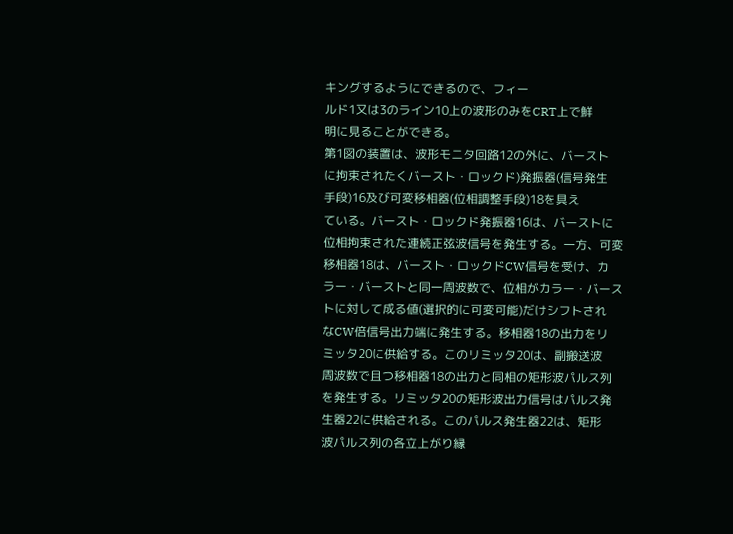キングするようにできるので、フィー
ルド1又は3のライン10上の波形のみをCRT上で鮮
明に見ることができる。
第1図の装置は、波形モニタ回路12の外に、バースト
に拘束されたくバースト・ロックド)発振器(信号発生
手段)16及び可変移相器(位相調整手段)18を具え
ている。バースト・ロックド発振器16は、バーストに
位相拘束された連続正弦波信号を発生する。一方、可変
移相器18は、バースト・ロックドCW信号を受け、カ
ラー・バーストと同一周波数で、位相がカラー・バース
トに対して成る値(選択的に可変可能)だけシフトされ
なCW倍信号出力端に発生する。移相器18の出力をリ
ミッタ20に供給する。このリミッタ20は、副搬送波
周波数で且つ移相器18の出力と同相の矩形波パルス列
を発生する。リミッタ20の矩形波出力信号はパルス発
生器22に供給される。このパルス発生器22は、矩形
波パルス列の各立上がり縁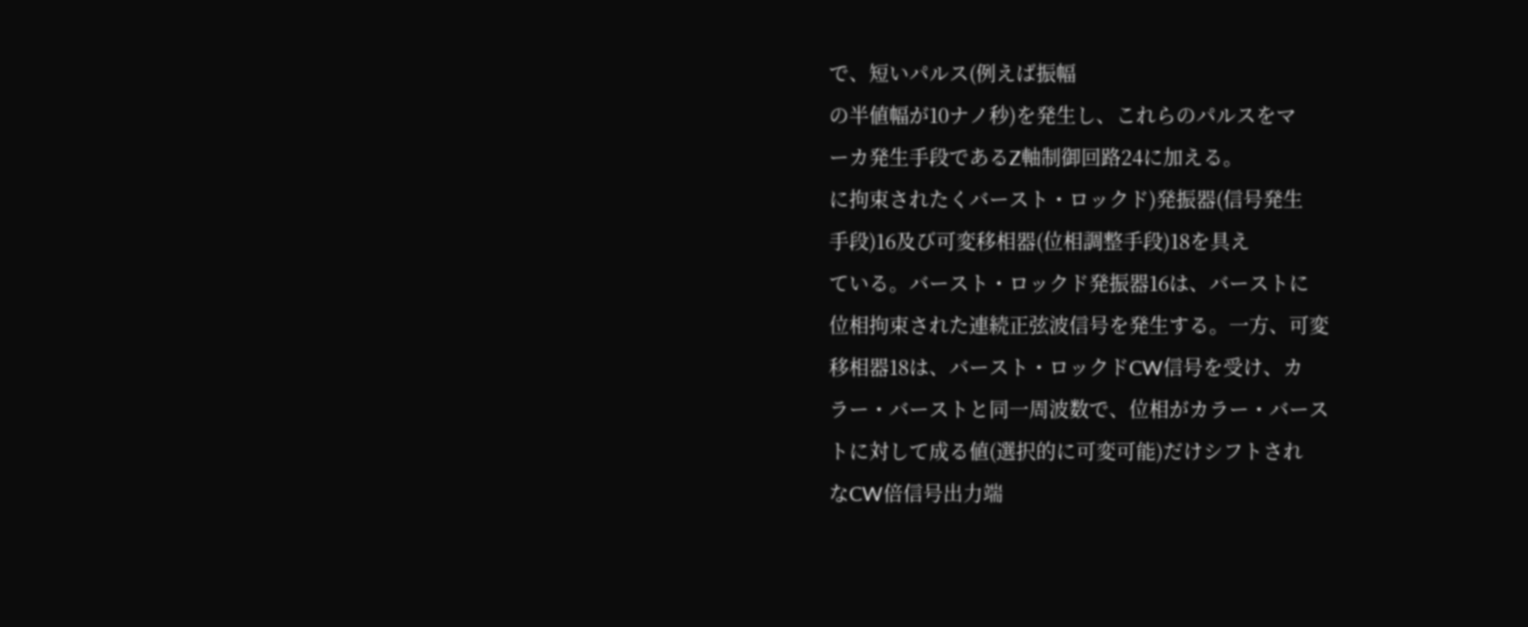で、短いパルス(例えば振幅
の半値幅が10ナノ秒)を発生し、これらのパルスをマ
ーカ発生手段であるZ軸制御回路24に加える。
に拘束されたくバースト・ロックド)発振器(信号発生
手段)16及び可変移相器(位相調整手段)18を具え
ている。バースト・ロックド発振器16は、バーストに
位相拘束された連続正弦波信号を発生する。一方、可変
移相器18は、バースト・ロックドCW信号を受け、カ
ラー・バーストと同一周波数で、位相がカラー・バース
トに対して成る値(選択的に可変可能)だけシフトされ
なCW倍信号出力端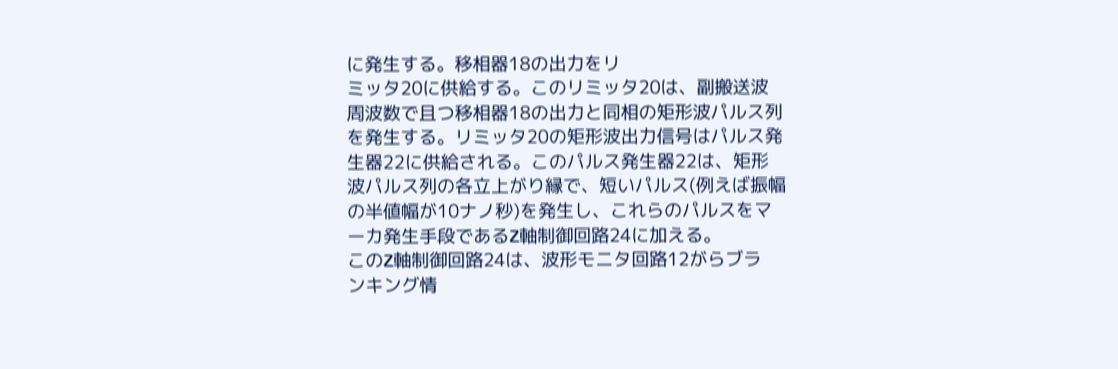に発生する。移相器18の出力をリ
ミッタ20に供給する。このリミッタ20は、副搬送波
周波数で且つ移相器18の出力と同相の矩形波パルス列
を発生する。リミッタ20の矩形波出力信号はパルス発
生器22に供給される。このパルス発生器22は、矩形
波パルス列の各立上がり縁で、短いパルス(例えば振幅
の半値幅が10ナノ秒)を発生し、これらのパルスをマ
ーカ発生手段であるZ軸制御回路24に加える。
このZ軸制御回路24は、波形モニタ回路12がらブラ
ンキング情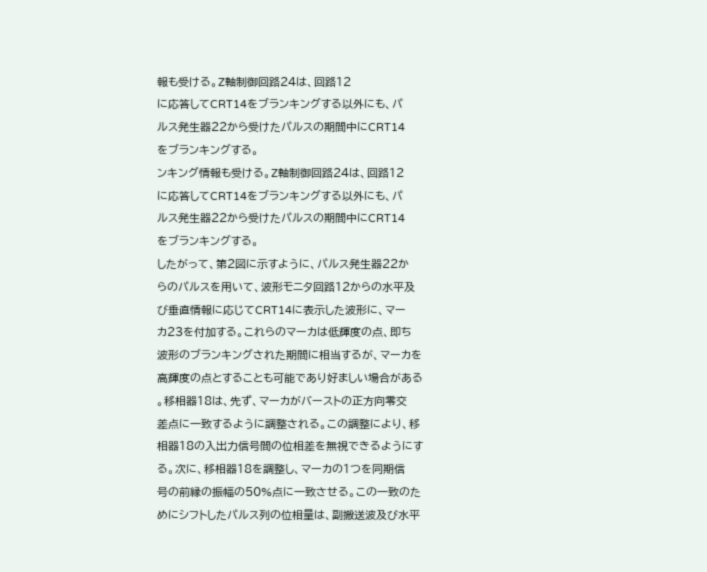報も受ける。Z軸制御回路24は、回路12
に応答してCRT14をブランキングする以外にも、パ
ルス発生器22から受けたパルスの期間中にCRT14
をブランキングする。
ンキング情報も受ける。Z軸制御回路24は、回路12
に応答してCRT14をブランキングする以外にも、パ
ルス発生器22から受けたパルスの期間中にCRT14
をブランキングする。
したがって、第2図に示すように、パルス発生器22か
らのパルスを用いて、波形モニタ回路12からの水平及
び垂直情報に応じてCRT14に表示した波形に、マー
カ23を付加する。これらのマーカは低輝度の点、即ち
波形のブランキングされた期間に相当するが、マーカを
高輝度の点とすることも可能であり好ましい場合がある
。移相器18は、先ず、マーカがバーストの正方向零交
差点に一致するように調整される。この調整により、移
相器18の入出力信号間の位相差を無視できるようにす
る。次に、移相器18を調整し、マーカの1つを同期信
号の前縁の振幅の50%点に一致させる。この一致のた
めにシフトしたパルス列の位相量は、副搬送波及び水平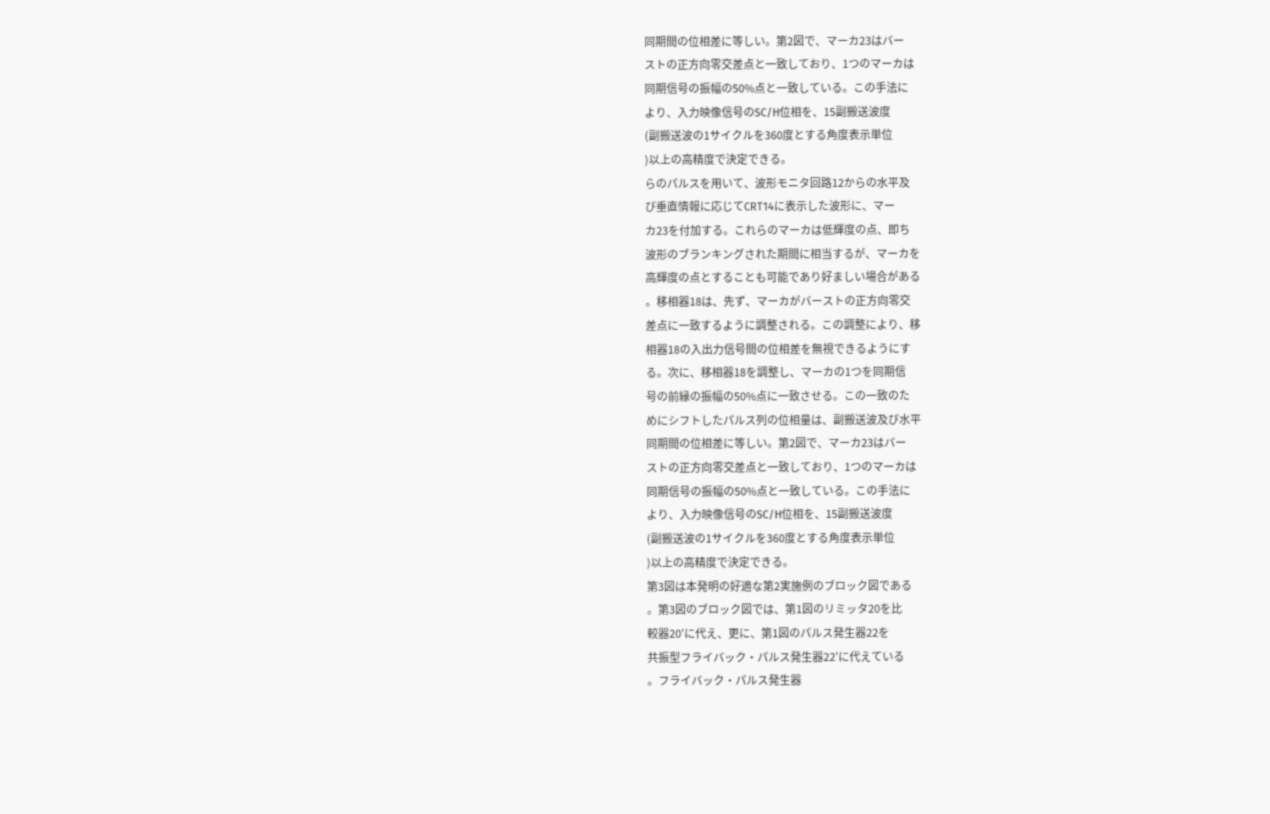同期間の位相差に等しい。第2図で、マーカ23はバー
ストの正方向零交差点と一致しており、1つのマーカは
同期信号の振幅の50%点と一致している。この手法に
より、入力映像信号のSC/H位相を、15副搬送波度
(副搬送波の1サイクルを360度とする角度表示単位
)以上の高精度で決定できる。
らのパルスを用いて、波形モニタ回路12からの水平及
び垂直情報に応じてCRT14に表示した波形に、マー
カ23を付加する。これらのマーカは低輝度の点、即ち
波形のブランキングされた期間に相当するが、マーカを
高輝度の点とすることも可能であり好ましい場合がある
。移相器18は、先ず、マーカがバーストの正方向零交
差点に一致するように調整される。この調整により、移
相器18の入出力信号間の位相差を無視できるようにす
る。次に、移相器18を調整し、マーカの1つを同期信
号の前縁の振幅の50%点に一致させる。この一致のた
めにシフトしたパルス列の位相量は、副搬送波及び水平
同期間の位相差に等しい。第2図で、マーカ23はバー
ストの正方向零交差点と一致しており、1つのマーカは
同期信号の振幅の50%点と一致している。この手法に
より、入力映像信号のSC/H位相を、15副搬送波度
(副搬送波の1サイクルを360度とする角度表示単位
)以上の高精度で決定できる。
第3図は本発明の好適な第2実施例のブロック図である
。第3図のブロック図では、第1図のリミッタ20を比
較器20′に代え、更に、第1図のパルス発生器22を
共振型フライバック・パルス発生器22′に代えている
。フライバック・パルス発生器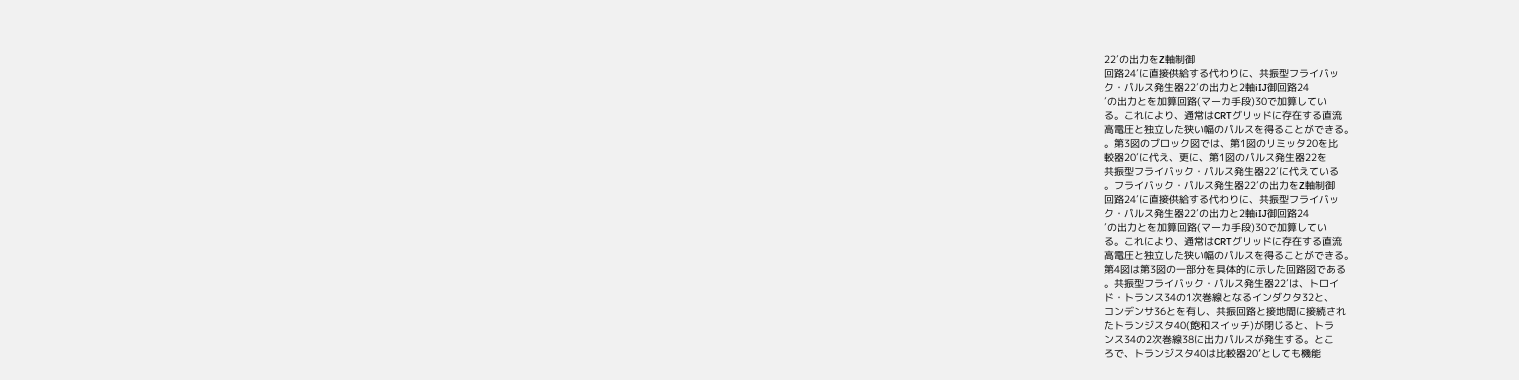22′の出力をZ軸制御
回路24′に直接供給する代わりに、共振型フライバッ
ク・パルス発生器22′の出力と2軸iIJ御回路24
′の出力とを加算回路(マーカ手段)30で加算してい
る。これにより、通常はCRTグリッドに存在する直流
高電圧と独立した狭い幅のパルスを得ることができる。
。第3図のブロック図では、第1図のリミッタ20を比
較器20′に代え、更に、第1図のパルス発生器22を
共振型フライバック・パルス発生器22′に代えている
。フライバック・パルス発生器22′の出力をZ軸制御
回路24′に直接供給する代わりに、共振型フライバッ
ク・パルス発生器22′の出力と2軸iIJ御回路24
′の出力とを加算回路(マーカ手段)30で加算してい
る。これにより、通常はCRTグリッドに存在する直流
高電圧と独立した狭い幅のパルスを得ることができる。
第4図は第3図の一部分を具体的に示した回路図である
。共振型フライバック・パルス発生器22′は、トロイ
ド・トランス34の1次巻線となるインダクタ32と、
コンデンサ36とを有し、共振回路と接地間に接続され
たトランジスタ40(飽和スイッチ)が閉じると、トラ
ンス34の2次巻線38に出力パルスが発生する。とこ
ろで、トランジスタ40は比較器20’としても機能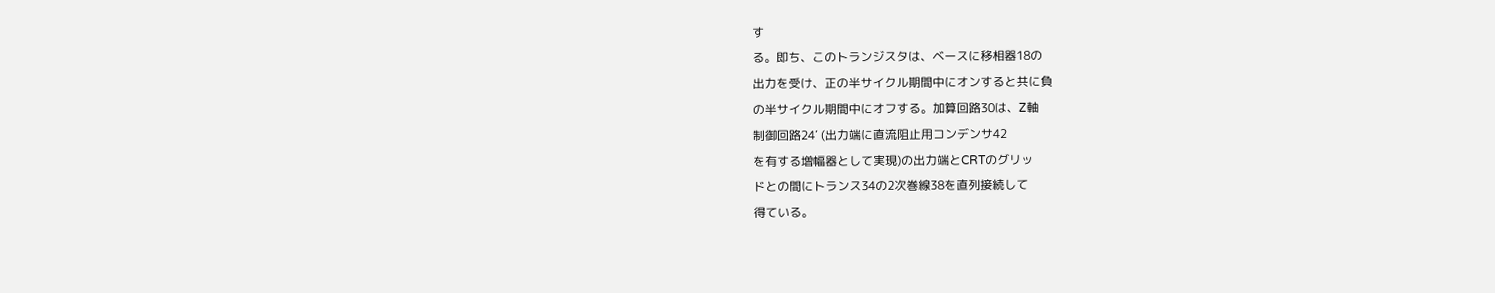す
る。即ち、このトランジスタは、ベースに移相器18の
出力を受け、正の半サイクル期間中にオンすると共に負
の半サイクル期間中にオフする。加算回路30は、Z軸
制御回路24′ (出力端に直流阻止用コンデンサ42
を有する増幅器として実現)の出力端とCRTのグリッ
ドとの間にトランス34の2次巻線38を直列接続して
得ている。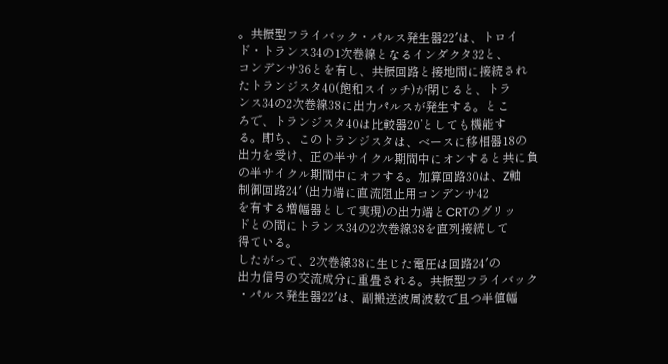。共振型フライバック・パルス発生器22′は、トロイ
ド・トランス34の1次巻線となるインダクタ32と、
コンデンサ36とを有し、共振回路と接地間に接続され
たトランジスタ40(飽和スイッチ)が閉じると、トラ
ンス34の2次巻線38に出力パルスが発生する。とこ
ろで、トランジスタ40は比較器20’としても機能す
る。即ち、このトランジスタは、ベースに移相器18の
出力を受け、正の半サイクル期間中にオンすると共に負
の半サイクル期間中にオフする。加算回路30は、Z軸
制御回路24′ (出力端に直流阻止用コンデンサ42
を有する増幅器として実現)の出力端とCRTのグリッ
ドとの間にトランス34の2次巻線38を直列接続して
得ている。
したがって、2次巻線38に生じた電圧は回路24′の
出力信号の交流成分に重畳される。共振型フライバック
・パルス発生器22′は、副搬送波周波数で且つ半値幅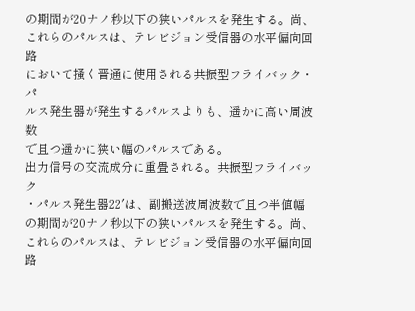の期間が20ナノ秒以下の狭いパルスを発生する。尚、
これらのパルスは、テレビジョン受信器の水平偏向回路
において掻く晋通に使用される共振型フライバック・パ
ルス発生器が発生するパルスよりも、遥かに高い周波数
で且つ遥かに狭い幅のパルスである。
出力信号の交流成分に重畳される。共振型フライバック
・パルス発生器22′は、副搬送波周波数で且つ半値幅
の期間が20ナノ秒以下の狭いパルスを発生する。尚、
これらのパルスは、テレビジョン受信器の水平偏向回路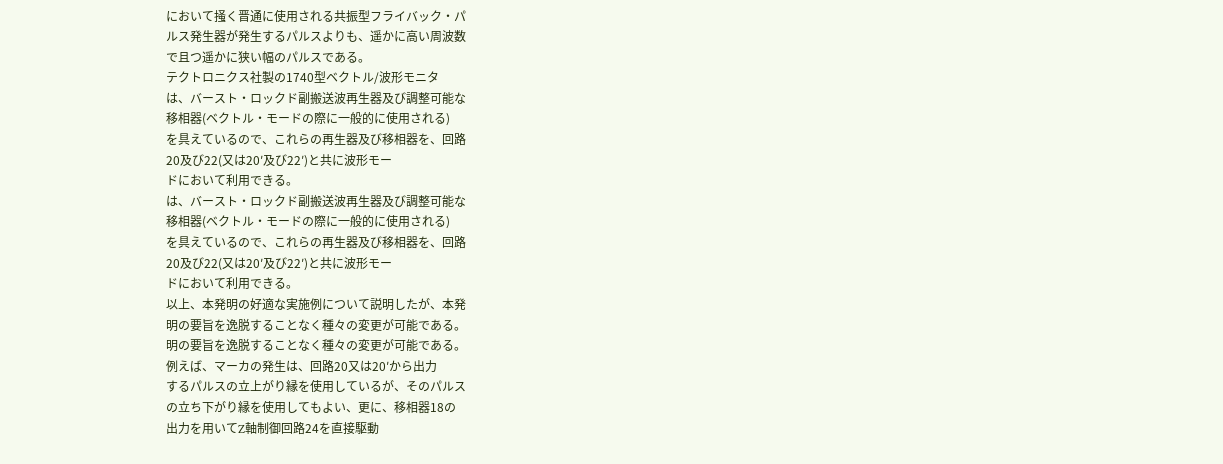において掻く晋通に使用される共振型フライバック・パ
ルス発生器が発生するパルスよりも、遥かに高い周波数
で且つ遥かに狭い幅のパルスである。
テクトロニクス社製の1740型ベクトル/波形モニタ
は、バースト・ロックド副搬送波再生器及び調整可能な
移相器(ベクトル・モードの際に一般的に使用される)
を具えているので、これらの再生器及び移相器を、回路
20及び22(又は20′及び22′)と共に波形モー
ドにおいて利用できる。
は、バースト・ロックド副搬送波再生器及び調整可能な
移相器(ベクトル・モードの際に一般的に使用される)
を具えているので、これらの再生器及び移相器を、回路
20及び22(又は20′及び22′)と共に波形モー
ドにおいて利用できる。
以上、本発明の好適な実施例について説明したが、本発
明の要旨を逸脱することなく種々の変更が可能である。
明の要旨を逸脱することなく種々の変更が可能である。
例えば、マーカの発生は、回路20又は20′から出力
するパルスの立上がり縁を使用しているが、そのパルス
の立ち下がり縁を使用してもよい、更に、移相器18の
出力を用いてZ軸制御回路24を直接駆動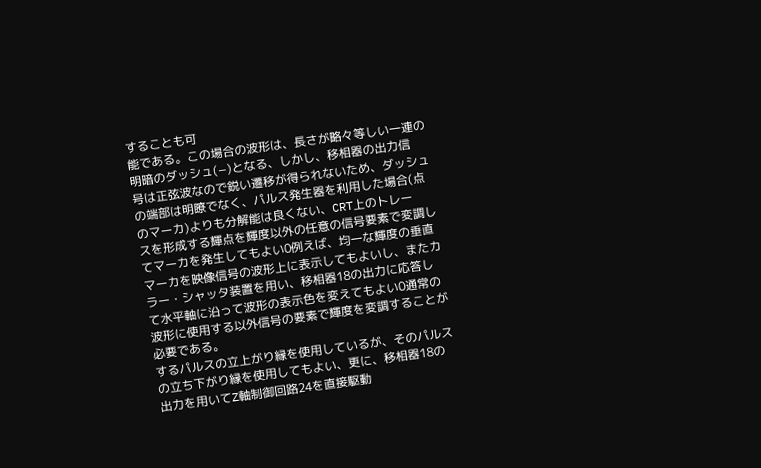することも可
能である。この場合の波形は、長さが略々等しい一連の
明暗のダッシュ(−)となる、しかし、移相器の出力信
号は正弦波なので鋭い遷移が得られないため、ダッシュ
の端部は明瞭でなく、パルス発生器を利用した場合(点
のマーカ)よりも分解能は良くない、CRT上のトレー
スを形成する輝点を輝度以外の任意の信号要素で変調し
てマーカを発生してもよい0例えば、均一な輝度の垂直
マーカを映像信号の波形上に表示してもよいし、またカ
ラー・シャッタ装置を用い、移相器18の出力に応答し
て水平軸に沿って波形の表示色を変えてもよい0通常の
波形に使用する以外信号の要素で輝度を変調することが
必要である。
するパルスの立上がり縁を使用しているが、そのパルス
の立ち下がり縁を使用してもよい、更に、移相器18の
出力を用いてZ軸制御回路24を直接駆動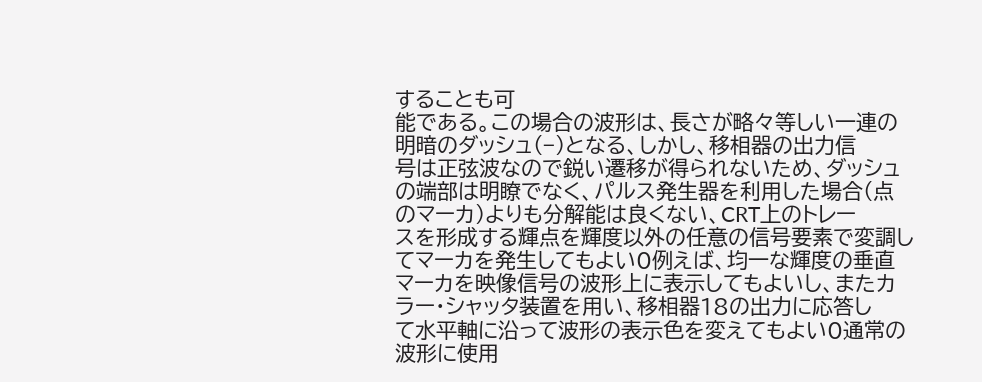することも可
能である。この場合の波形は、長さが略々等しい一連の
明暗のダッシュ(−)となる、しかし、移相器の出力信
号は正弦波なので鋭い遷移が得られないため、ダッシュ
の端部は明瞭でなく、パルス発生器を利用した場合(点
のマーカ)よりも分解能は良くない、CRT上のトレー
スを形成する輝点を輝度以外の任意の信号要素で変調し
てマーカを発生してもよい0例えば、均一な輝度の垂直
マーカを映像信号の波形上に表示してもよいし、またカ
ラー・シャッタ装置を用い、移相器18の出力に応答し
て水平軸に沿って波形の表示色を変えてもよい0通常の
波形に使用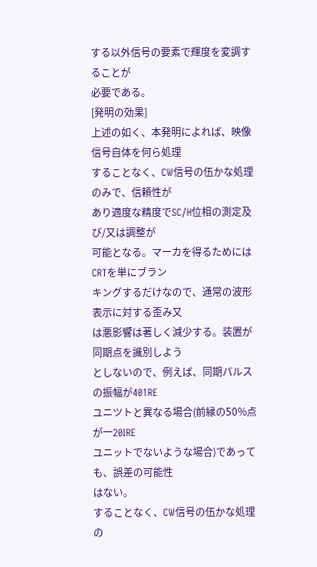する以外信号の要素で輝度を変調することが
必要である。
[発明の効果]
上述の如く、本発明によれば、映像信号自体を何ら処理
することなく、CW信号の伍かな処理のみで、信頼性が
あり適度な精度でSC/H位相の測定及び/又は調整が
可能となる。マーカを得るためにはCRTを単にブラン
キングするだけなので、通常の波形表示に対する歪み又
は悪影響は著しく減少する。装置が同期点を識別しよう
としないので、例えば、同期パルスの振幅が401RE
ユニツトと異なる場合(前縁の50%点が一20IRE
ユニットでないような場合)であっても、誤差の可能性
はない。
することなく、CW信号の伍かな処理の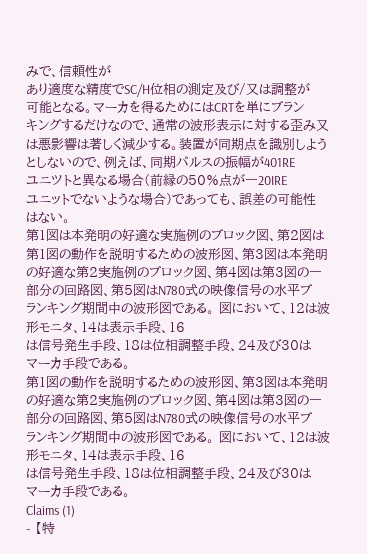みで、信頼性が
あり適度な精度でSC/H位相の測定及び/又は調整が
可能となる。マーカを得るためにはCRTを単にブラン
キングするだけなので、通常の波形表示に対する歪み又
は悪影響は著しく減少する。装置が同期点を識別しよう
としないので、例えば、同期パルスの振幅が401RE
ユニツトと異なる場合(前縁の50%点が一20IRE
ユニットでないような場合)であっても、誤差の可能性
はない。
第1図は本発明の好適な実施例のブロック図、第2図は
第1図の動作を説明するための波形図、第3図は本発明
の好適な第2実施例のブロック図、第4図は第3図の一
部分の回路図、第5図はN780式の映像信号の水平ブ
ランキング期間中の波形図である。 図において、12は波形モニタ、14は表示手段、16
は信号発生手段、18は位相調整手段、24及び30は
マーカ手段である。
第1図の動作を説明するための波形図、第3図は本発明
の好適な第2実施例のブロック図、第4図は第3図の一
部分の回路図、第5図はN780式の映像信号の水平ブ
ランキング期間中の波形図である。 図において、12は波形モニタ、14は表示手段、16
は信号発生手段、18は位相調整手段、24及び30は
マーカ手段である。
Claims (1)
- 【特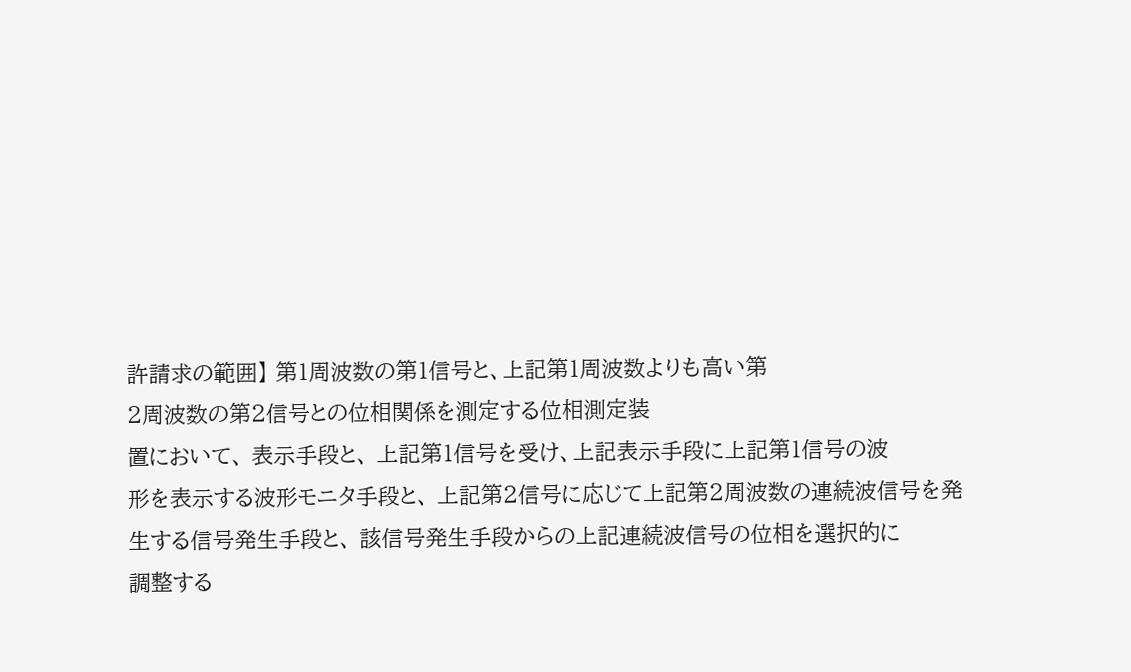許請求の範囲】 第1周波数の第1信号と、上記第1周波数よりも高い第
2周波数の第2信号との位相関係を測定する位相測定装
置において、 表示手段と、 上記第1信号を受け、上記表示手段に上記第1信号の波
形を表示する波形モニタ手段と、 上記第2信号に応じて上記第2周波数の連続波信号を発
生する信号発生手段と、 該信号発生手段からの上記連続波信号の位相を選択的に
調整する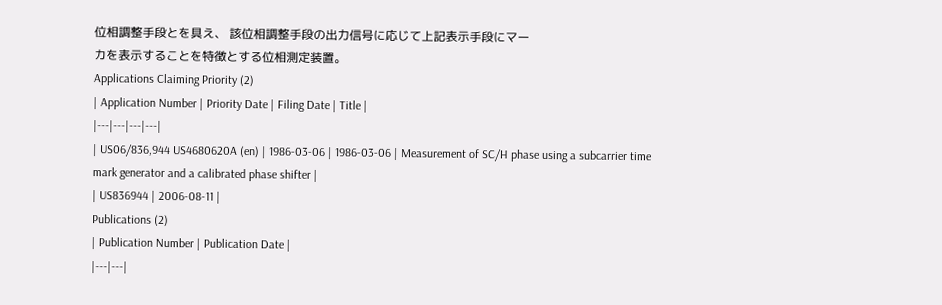位相調整手段とを具え、 該位相調整手段の出力信号に応じて上記表示手段にマー
カを表示することを特徴とする位相測定装置。
Applications Claiming Priority (2)
| Application Number | Priority Date | Filing Date | Title |
|---|---|---|---|
| US06/836,944 US4680620A (en) | 1986-03-06 | 1986-03-06 | Measurement of SC/H phase using a subcarrier time mark generator and a calibrated phase shifter |
| US836944 | 2006-08-11 |
Publications (2)
| Publication Number | Publication Date |
|---|---|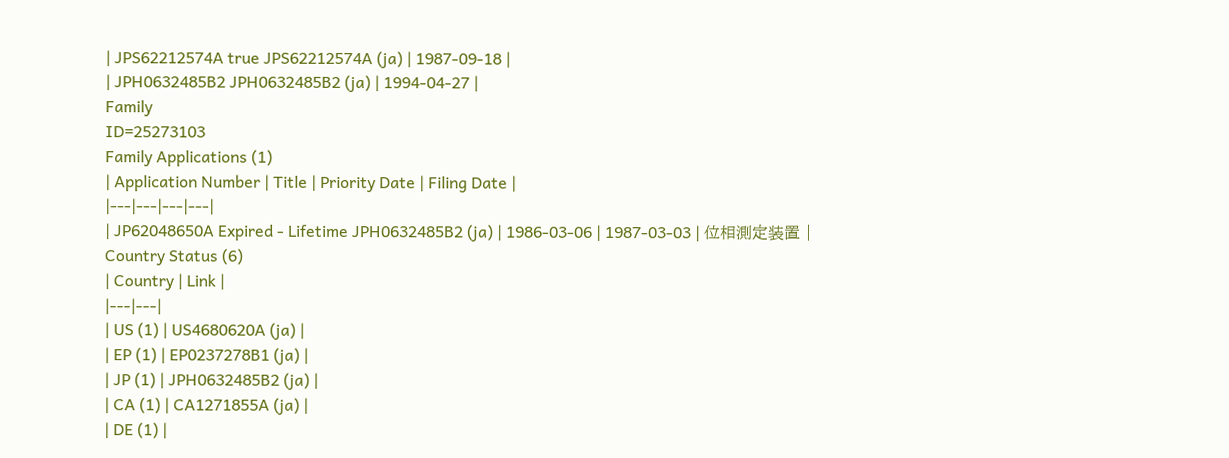| JPS62212574A true JPS62212574A (ja) | 1987-09-18 |
| JPH0632485B2 JPH0632485B2 (ja) | 1994-04-27 |
Family
ID=25273103
Family Applications (1)
| Application Number | Title | Priority Date | Filing Date |
|---|---|---|---|
| JP62048650A Expired - Lifetime JPH0632485B2 (ja) | 1986-03-06 | 1987-03-03 | 位相測定装置 |
Country Status (6)
| Country | Link |
|---|---|
| US (1) | US4680620A (ja) |
| EP (1) | EP0237278B1 (ja) |
| JP (1) | JPH0632485B2 (ja) |
| CA (1) | CA1271855A (ja) |
| DE (1) |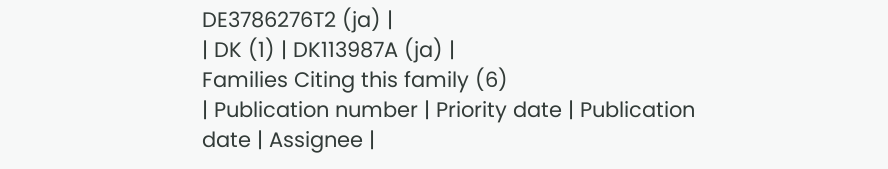DE3786276T2 (ja) |
| DK (1) | DK113987A (ja) |
Families Citing this family (6)
| Publication number | Priority date | Publication date | Assignee |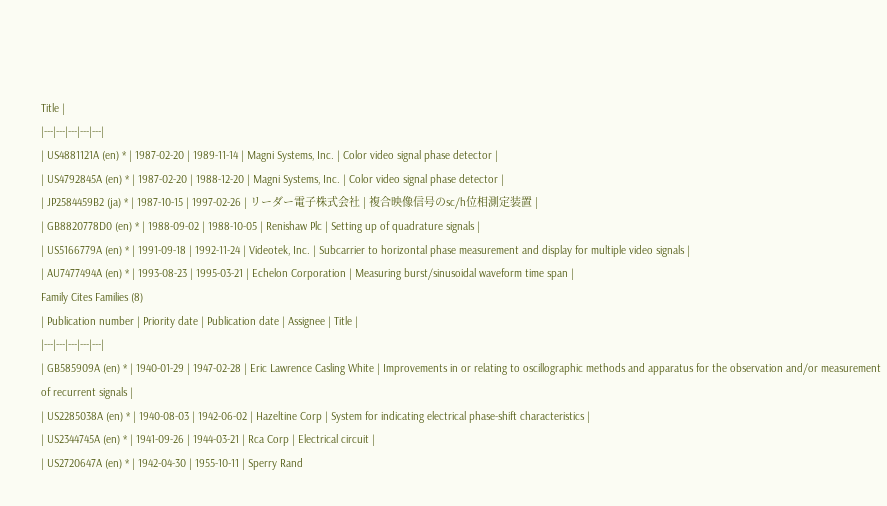Title |
|---|---|---|---|---|
| US4881121A (en) * | 1987-02-20 | 1989-11-14 | Magni Systems, Inc. | Color video signal phase detector |
| US4792845A (en) * | 1987-02-20 | 1988-12-20 | Magni Systems, Inc. | Color video signal phase detector |
| JP2584459B2 (ja) * | 1987-10-15 | 1997-02-26 | リーダー電子株式会社 | 複合映像信号のsc/h位相測定装置 |
| GB8820778D0 (en) * | 1988-09-02 | 1988-10-05 | Renishaw Plc | Setting up of quadrature signals |
| US5166779A (en) * | 1991-09-18 | 1992-11-24 | Videotek, Inc. | Subcarrier to horizontal phase measurement and display for multiple video signals |
| AU7477494A (en) * | 1993-08-23 | 1995-03-21 | Echelon Corporation | Measuring burst/sinusoidal waveform time span |
Family Cites Families (8)
| Publication number | Priority date | Publication date | Assignee | Title |
|---|---|---|---|---|
| GB585909A (en) * | 1940-01-29 | 1947-02-28 | Eric Lawrence Casling White | Improvements in or relating to oscillographic methods and apparatus for the observation and/or measurement of recurrent signals |
| US2285038A (en) * | 1940-08-03 | 1942-06-02 | Hazeltine Corp | System for indicating electrical phase-shift characteristics |
| US2344745A (en) * | 1941-09-26 | 1944-03-21 | Rca Corp | Electrical circuit |
| US2720647A (en) * | 1942-04-30 | 1955-10-11 | Sperry Rand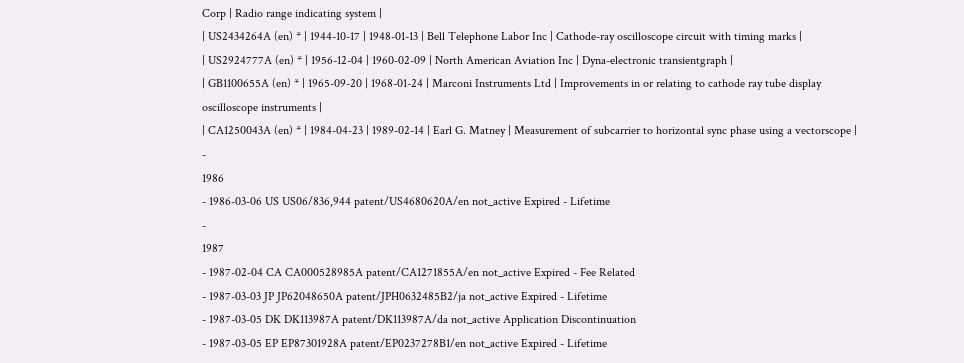Corp | Radio range indicating system |
| US2434264A (en) * | 1944-10-17 | 1948-01-13 | Bell Telephone Labor Inc | Cathode-ray oscilloscope circuit with timing marks |
| US2924777A (en) * | 1956-12-04 | 1960-02-09 | North American Aviation Inc | Dyna-electronic transientgraph |
| GB1100655A (en) * | 1965-09-20 | 1968-01-24 | Marconi Instruments Ltd | Improvements in or relating to cathode ray tube display oscilloscope instruments |
| CA1250043A (en) * | 1984-04-23 | 1989-02-14 | Earl G. Matney | Measurement of subcarrier to horizontal sync phase using a vectorscope |
-
1986
- 1986-03-06 US US06/836,944 patent/US4680620A/en not_active Expired - Lifetime
-
1987
- 1987-02-04 CA CA000528985A patent/CA1271855A/en not_active Expired - Fee Related
- 1987-03-03 JP JP62048650A patent/JPH0632485B2/ja not_active Expired - Lifetime
- 1987-03-05 DK DK113987A patent/DK113987A/da not_active Application Discontinuation
- 1987-03-05 EP EP87301928A patent/EP0237278B1/en not_active Expired - Lifetime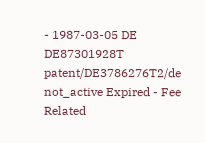- 1987-03-05 DE DE87301928T patent/DE3786276T2/de not_active Expired - Fee Related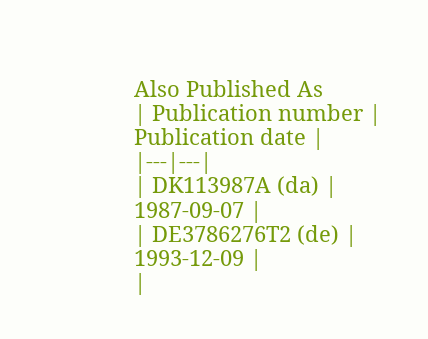Also Published As
| Publication number | Publication date |
|---|---|
| DK113987A (da) | 1987-09-07 |
| DE3786276T2 (de) | 1993-12-09 |
|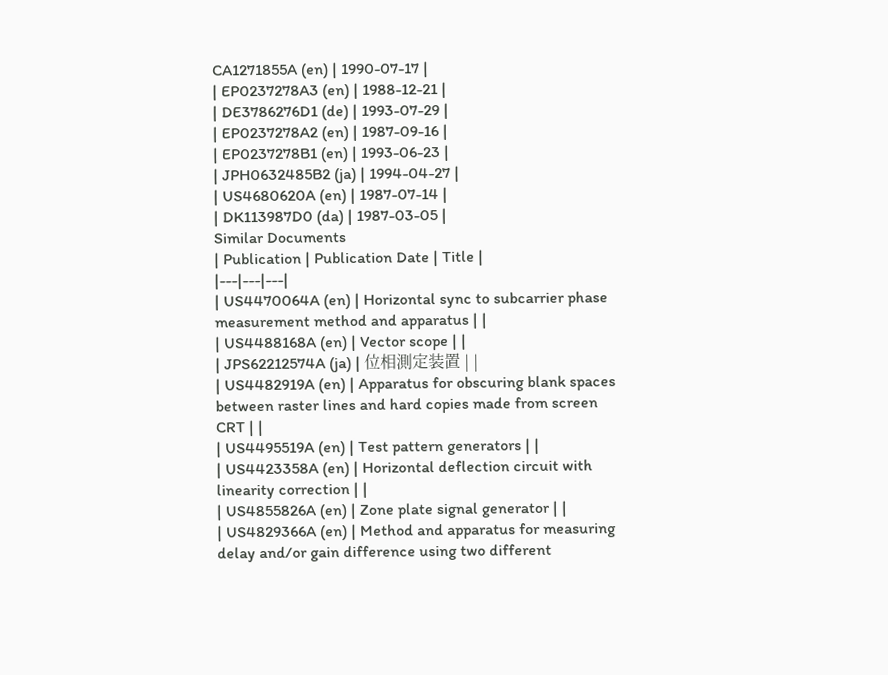CA1271855A (en) | 1990-07-17 |
| EP0237278A3 (en) | 1988-12-21 |
| DE3786276D1 (de) | 1993-07-29 |
| EP0237278A2 (en) | 1987-09-16 |
| EP0237278B1 (en) | 1993-06-23 |
| JPH0632485B2 (ja) | 1994-04-27 |
| US4680620A (en) | 1987-07-14 |
| DK113987D0 (da) | 1987-03-05 |
Similar Documents
| Publication | Publication Date | Title |
|---|---|---|
| US4470064A (en) | Horizontal sync to subcarrier phase measurement method and apparatus | |
| US4488168A (en) | Vector scope | |
| JPS62212574A (ja) | 位相測定装置 | |
| US4482919A (en) | Apparatus for obscuring blank spaces between raster lines and hard copies made from screen CRT | |
| US4495519A (en) | Test pattern generators | |
| US4423358A (en) | Horizontal deflection circuit with linearity correction | |
| US4855826A (en) | Zone plate signal generator | |
| US4829366A (en) | Method and apparatus for measuring delay and/or gain difference using two different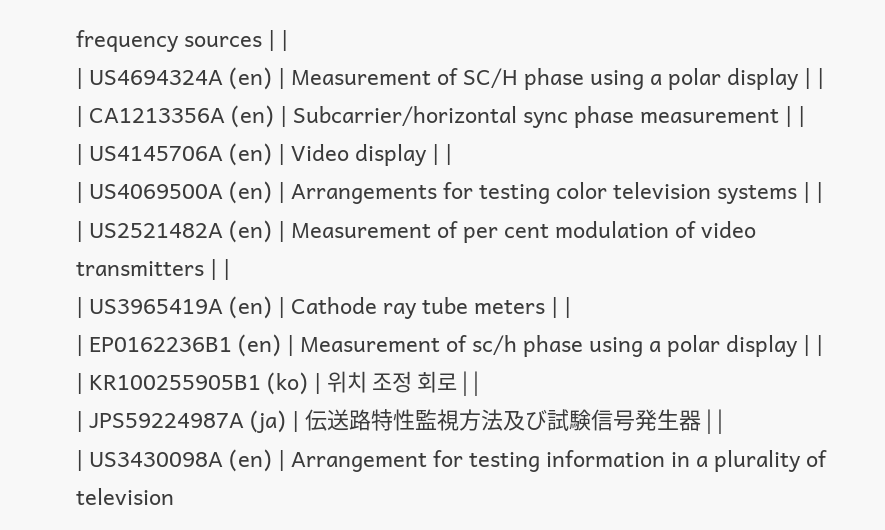frequency sources | |
| US4694324A (en) | Measurement of SC/H phase using a polar display | |
| CA1213356A (en) | Subcarrier/horizontal sync phase measurement | |
| US4145706A (en) | Video display | |
| US4069500A (en) | Arrangements for testing color television systems | |
| US2521482A (en) | Measurement of per cent modulation of video transmitters | |
| US3965419A (en) | Cathode ray tube meters | |
| EP0162236B1 (en) | Measurement of sc/h phase using a polar display | |
| KR100255905B1 (ko) | 위치 조정 회로 | |
| JPS59224987A (ja) | 伝送路特性監視方法及び試験信号発生器 | |
| US3430098A (en) | Arrangement for testing information in a plurality of television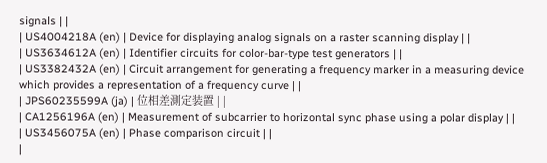signals | |
| US4004218A (en) | Device for displaying analog signals on a raster scanning display | |
| US3634612A (en) | Identifier circuits for color-bar-type test generators | |
| US3382432A (en) | Circuit arrangement for generating a frequency marker in a measuring device which provides a representation of a frequency curve | |
| JPS60235599A (ja) | 位相差測定装置 | |
| CA1256196A (en) | Measurement of subcarrier to horizontal sync phase using a polar display | |
| US3456075A (en) | Phase comparison circuit | |
|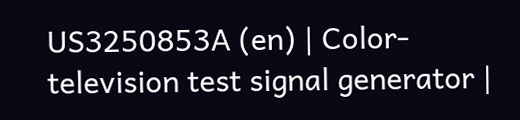US3250853A (en) | Color-television test signal generator |